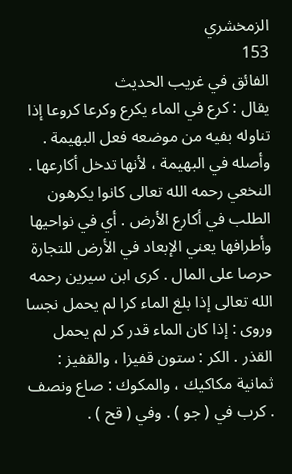الزمخشري
153
الفائق في غريب الحديث
يقال : كرع في الماء يكرع وكرعا كروعا إذا تناوله بفيه من موضعه فعل البهيمة . وأصله في البهيمة ، لأنها تدخل أكارعها . النخعي رحمه الله تعالى كانوا يكرهون الطلب في أكارع الأرض . أي في نواحيها وأطرافها يعني الإبعاد في الأرض للتجارة حرصا على المال . كرى ابن سيرين رحمه الله تعالى إذا بلغ الماء كرا لم يحمل نجسا وروى : إذا كان الماء قدر كر لم يحمل القذر . الكر : ستون قفيزا ، والقفيز : ثمانية مكاكيك ، والمكوك : صاع ونصف . كرب في ( جو ) . وفي ( قح ) .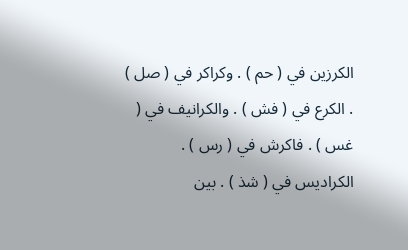الكرزين في ( حم ) . وكراكر في ( صل ) . الكرع في ( فش ) . والكرانيف في ( غس ) . فاكرش في ( رس ) . الكراديس في ( شذ ) . بين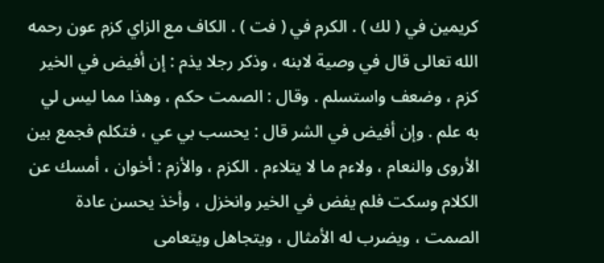كريمين في ( لك ) . الكرم في ( فت ) . الكاف مع الزاي كزم عون رحمه الله تعالى قال في وصية لابنه ، وذكر رجلا يذم : إن أفيض في الخير كزم ، وضعف واستسلم . وقال : الصمت حكم ، وهذا مما ليس لي به علم . وإن أفيض في الشر قال : يحسب بي عي ، فتكلم فجمع بين الأروى والنعام ، ولاءم ما لا يتلاءم . الكزم ، والأزم : أخوان ، أمسك عن الكلام وسكت فلم يفض في الخير وانخزل ، وأخذ يحسن عادة الصمت ، ويضرب له الأمثال ، ويتجاهل ويتعامى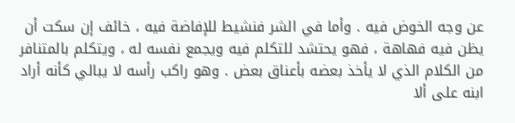عن وجه الخوض فيه . وأما في الشر فنشيط للإفاضة فيه ، خائف إن سكت أن يظن فيه فهاهة ، فهو يحتشد للتكلم فيه ويجمع نفسه له ، ويتكلم بالمتنافر من الكلام الذي لا يأخذ بعضه بأعناق بعض . وهو راكب رأسه لا يبالي كأنه أراد ابنه على ألا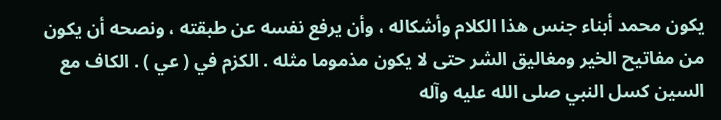يكون محمد أبناء جنس هذا الكلام وأشكاله ، وأن يرفع نفسه عن طبقته ، ونصحه أن يكون من مفاتيح الخير ومغاليق الشر حتى لا يكون مذموما مثله . الكزم في ( عي ) . الكاف مع السين كسل النبي صلى الله عليه وآله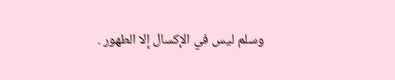وسلم ليس في الإكسال إلا الطهور .